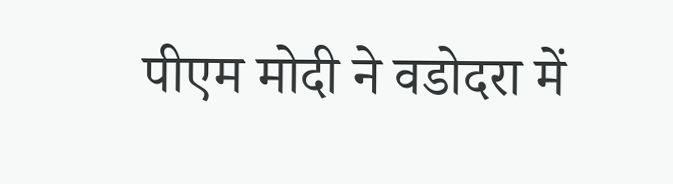पीएम मोदी ने वडोदरा में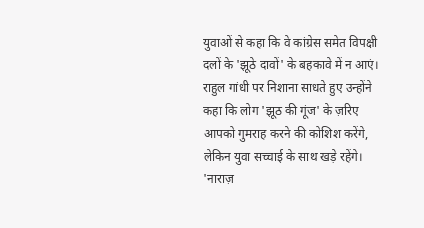युवाओं से कहा कि वे कांग्रेस समेत विपक्षी दलों के 'झूठे दावों' के बहकावे में न आएं। राहुल गांधी पर निशाना साधते हुए उन्होंने कहा कि लोग 'झूठ की गूंज' के ज़रिए आपको गुमराह करने की कोशिश करेंगे, लेकिन युवा सच्चाई के साथ खड़े रहेंगे।
'नाराज़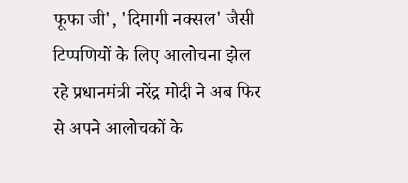फूफा जी', 'दिमागी नक्सल' जैसी टिप्पणियों के लिए आलोचना झेल रहे प्रधानमंत्री नरेंद्र मोदी ने अब फिर से अपने आलोचकों के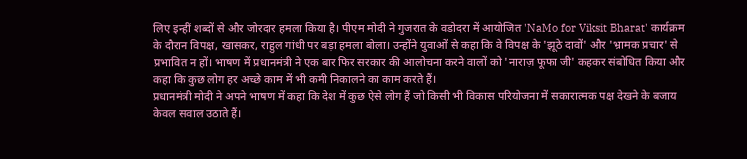लिए इन्हीं शब्दों से और जोरदार हमला किया है। पीएम मोदी ने गुजरात के वडोदरा में आयोजित 'NaMo for Viksit Bharat' कार्यक्रम के दौरान विपक्ष, खासकर, राहुल गांधी पर बड़ा हमला बोला। उन्होंने युवाओं से कहा कि वे विपक्ष के 'झूठे दावों' और 'भ्रामक प्रचार' से प्रभावित न हों। भाषण में प्रधानमंत्री ने एक बार फिर सरकार की आलोचना करने वालों को 'नाराज़ फूफा जी' कहकर संबोधित किया और कहा कि कुछ लोग हर अच्छे काम में भी कमी निकालने का काम करते हैं।
प्रधानमंत्री मोदी ने अपने भाषण में कहा कि देश में कुछ ऐसे लोग हैं जो किसी भी विकास परियोजना में सकारात्मक पक्ष देखने के बजाय केवल सवाल उठाते हैं।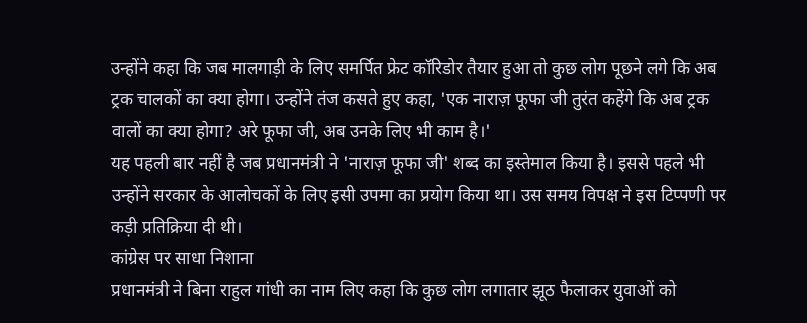उन्होंने कहा कि जब मालगाड़ी के लिए समर्पित फ्रेट कॉरिडोर तैयार हुआ तो कुछ लोग पूछने लगे कि अब ट्रक चालकों का क्या होगा। उन्होंने तंज कसते हुए कहा, 'एक नाराज़ फूफा जी तुरंत कहेंगे कि अब ट्रक वालों का क्या होगा? अरे फूफा जी, अब उनके लिए भी काम है।'
यह पहली बार नहीं है जब प्रधानमंत्री ने 'नाराज़ फूफा जी' शब्द का इस्तेमाल किया है। इससे पहले भी उन्होंने सरकार के आलोचकों के लिए इसी उपमा का प्रयोग किया था। उस समय विपक्ष ने इस टिप्पणी पर कड़ी प्रतिक्रिया दी थी।
कांग्रेस पर साधा निशाना
प्रधानमंत्री ने बिना राहुल गांधी का नाम लिए कहा कि कुछ लोग लगातार झूठ फैलाकर युवाओं को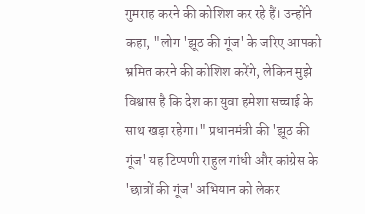गुमराह करने की कोशिश कर रहे हैं। उन्होंने कहा, "लोग 'झूठ की गूंज' के जरिए आपको भ्रमित करने की कोशिश करेंगे, लेकिन मुझे विश्वास है कि देश का युवा हमेशा सच्चाई के साथ खड़ा रहेगा।" प्रधानमंत्री की 'झूठ की गूंज' यह टिप्पणी राहुल गांधी और कांग्रेस के 'छात्रों की गूंज' अभियान को लेकर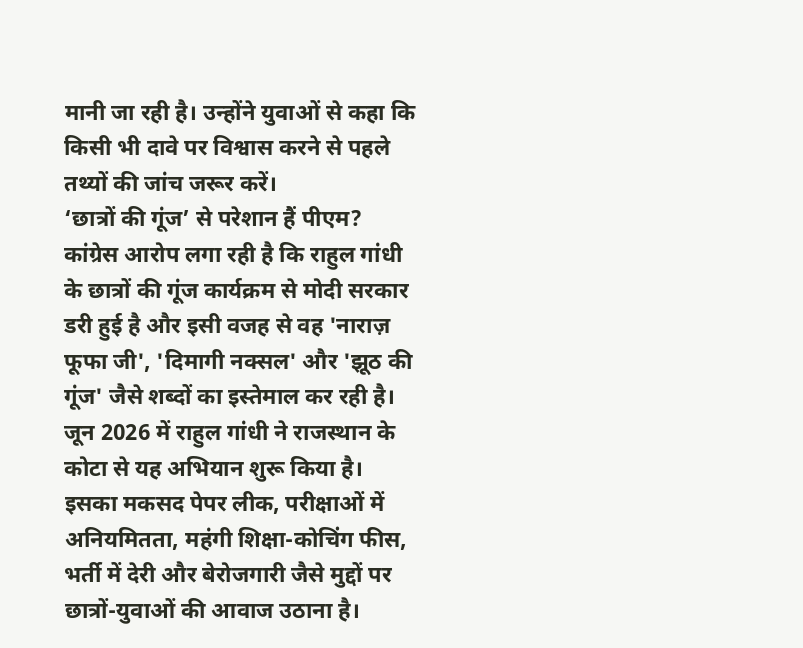मानी जा रही है। उन्होंने युवाओं से कहा कि किसी भी दावे पर विश्वास करने से पहले तथ्यों की जांच जरूर करें।
‘छात्रों की गूंज’ से परेशान हैं पीएम?
कांग्रेस आरोप लगा रही है कि राहुल गांधी के छात्रों की गूंज कार्यक्रम से मोदी सरकार डरी हुई है और इसी वजह से वह 'नाराज़ फूफा जी', 'दिमागी नक्सल' और 'झूठ की गूंज' जैसे शब्दों का इस्तेमाल कर रही है। जून 2026 में राहुल गांधी ने राजस्थान के कोटा से यह अभियान शुरू किया है। इसका मकसद पेपर लीक, परीक्षाओं में अनियमितता, महंगी शिक्षा-कोचिंग फीस, भर्ती में देरी और बेरोजगारी जैसे मुद्दों पर छात्रों-युवाओं की आवाज उठाना है।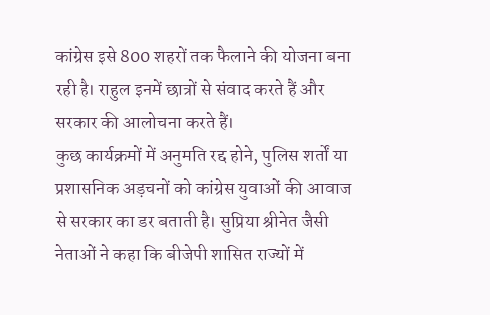कांग्रेस इसे 800 शहरों तक फैलाने की योजना बना रही है। राहुल इनमें छात्रों से संवाद करते हैं और सरकार की आलोचना करते हैं।
कुछ कार्यक्रमों में अनुमति रद्द होने, पुलिस शर्तों या प्रशासनिक अड़चनों को कांग्रेस युवाओं की आवाज से सरकार का डर बताती है। सुप्रिया श्रीनेत जैसी नेताओं ने कहा कि बीजेपी शासित राज्यों में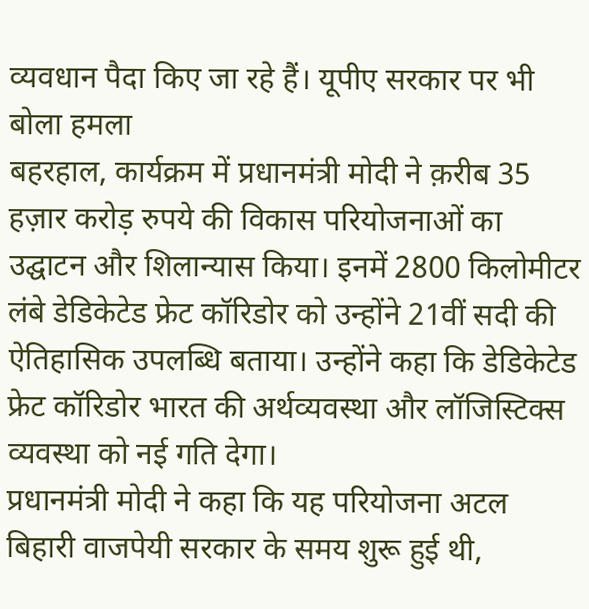व्यवधान पैदा किए जा रहे हैं। यूपीए सरकार पर भी बोला हमला
बहरहाल, कार्यक्रम में प्रधानमंत्री मोदी ने क़रीब 35 हज़ार करोड़ रुपये की विकास परियोजनाओं का उद्घाटन और शिलान्यास किया। इनमें 2800 किलोमीटर लंबे डेडिकेटेड फ्रेट कॉरिडोर को उन्होंने 21वीं सदी की ऐतिहासिक उपलब्धि बताया। उन्होंने कहा कि डेडिकेटेड फ्रेट कॉरिडोर भारत की अर्थव्यवस्था और लॉजिस्टिक्स व्यवस्था को नई गति देगा।
प्रधानमंत्री मोदी ने कहा कि यह परियोजना अटल बिहारी वाजपेयी सरकार के समय शुरू हुई थी,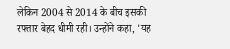लेकिन 2004 से 2014 के बीच इसकी रफ्तार बेहद धीमी रही। उन्होंने कहा, 'यह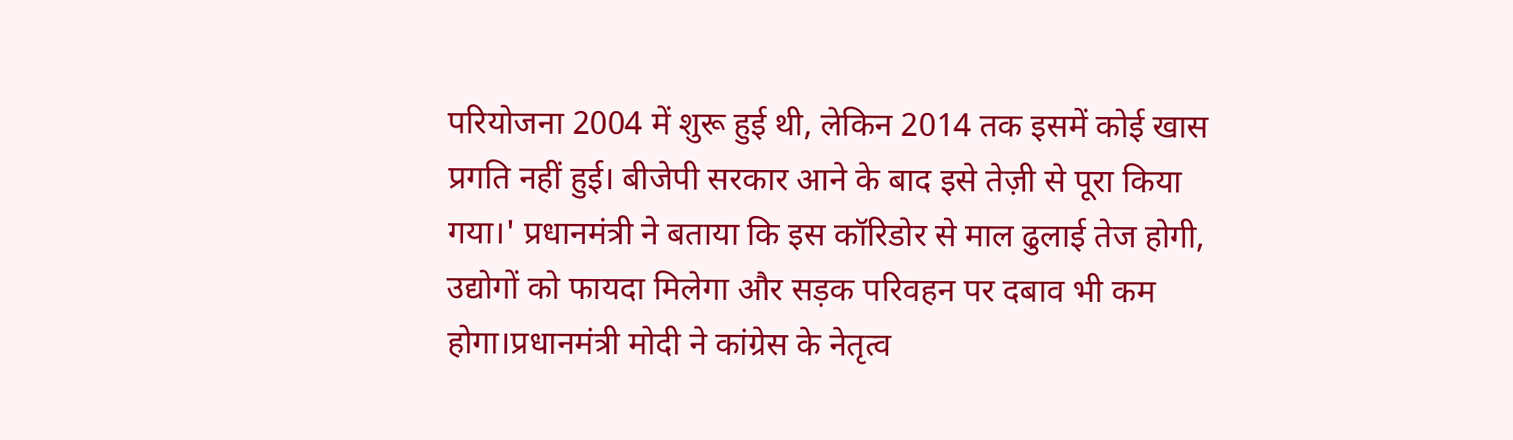परियोजना 2004 में शुरू हुई थी, लेकिन 2014 तक इसमें कोई खास प्रगति नहीं हुई। बीजेपी सरकार आने के बाद इसे तेज़ी से पूरा किया गया।' प्रधानमंत्री ने बताया कि इस कॉरिडोर से माल ढुलाई तेज होगी, उद्योगों को फायदा मिलेगा और सड़क परिवहन पर दबाव भी कम होगा।प्रधानमंत्री मोदी ने कांग्रेस के नेतृत्व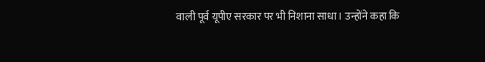वाली पूर्व यूपीए सरकार पर भी निशाना साधा। उन्होंने कहा कि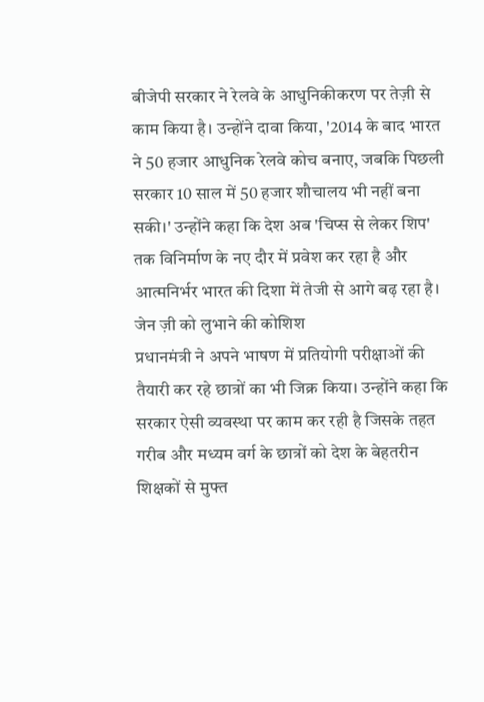बीजेपी सरकार ने रेलवे के आधुनिकीकरण पर तेज़ी से काम किया है। उन्होंने दावा किया, '2014 के बाद भारत ने 50 हजार आधुनिक रेलवे कोच बनाए, जबकि पिछली सरकार 10 साल में 50 हजार शौचालय भी नहीं बना सकी।' उन्होंने कहा कि देश अब 'चिप्स से लेकर शिप' तक विनिर्माण के नए दौर में प्रवेश कर रहा है और आत्मनिर्भर भारत की दिशा में तेजी से आगे बढ़ रहा है।
जेन ज़ी को लुभाने की कोशिश
प्रधानमंत्री ने अपने भाषण में प्रतियोगी परीक्षाओं की तैयारी कर रहे छात्रों का भी जिक्र किया। उन्होंने कहा कि सरकार ऐसी व्यवस्था पर काम कर रही है जिसके तहत गरीब और मध्यम वर्ग के छात्रों को देश के बेहतरीन शिक्षकों से मुफ्त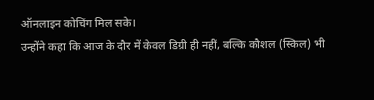ऑनलाइन कोचिंग मिल सके।
उन्होंने कहा कि आज के दौर में केवल डिग्री ही नहीं, बल्कि कौशल (स्किल) भी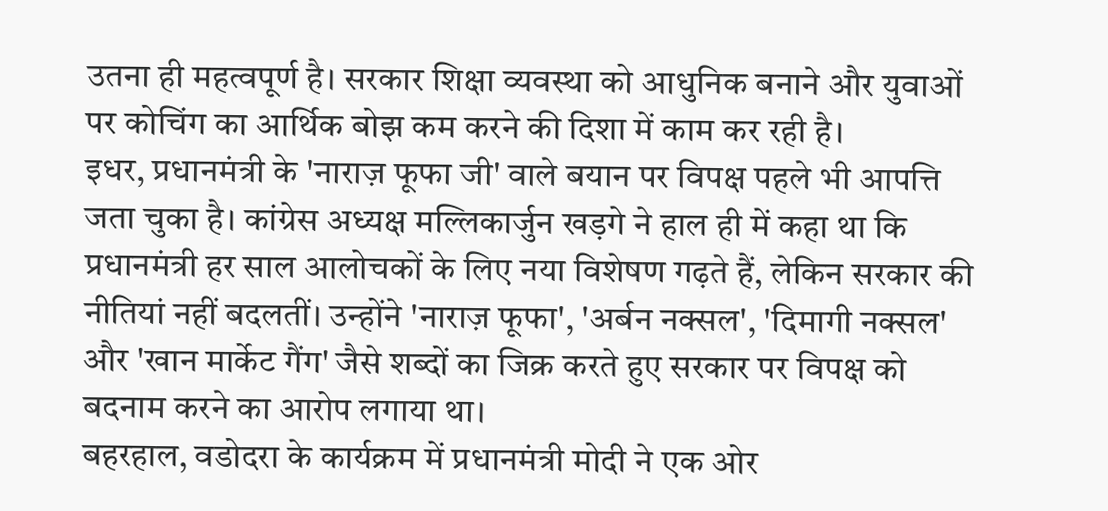उतना ही महत्वपूर्ण है। सरकार शिक्षा व्यवस्था को आधुनिक बनाने और युवाओं पर कोचिंग का आर्थिक बोझ कम करने की दिशा में काम कर रही है।
इधर, प्रधानमंत्री के 'नाराज़ फूफा जी' वाले बयान पर विपक्ष पहले भी आपत्ति जता चुका है। कांग्रेस अध्यक्ष मल्लिकार्जुन खड़गे ने हाल ही में कहा था कि प्रधानमंत्री हर साल आलोचकों के लिए नया विशेषण गढ़ते हैं, लेकिन सरकार की नीतियां नहीं बदलतीं। उन्होंने 'नाराज़ फूफा', 'अर्बन नक्सल', 'दिमागी नक्सल' और 'खान मार्केट गैंग' जैसे शब्दों का जिक्र करते हुए सरकार पर विपक्ष को बदनाम करने का आरोप लगाया था।
बहरहाल, वडोदरा के कार्यक्रम में प्रधानमंत्री मोदी ने एक ओर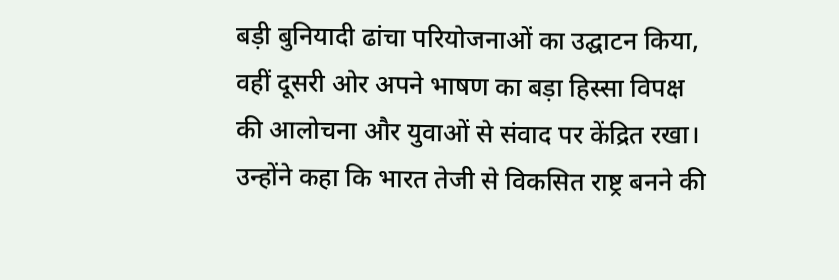बड़ी बुनियादी ढांचा परियोजनाओं का उद्घाटन किया, वहीं दूसरी ओर अपने भाषण का बड़ा हिस्सा विपक्ष की आलोचना और युवाओं से संवाद पर केंद्रित रखा। उन्होंने कहा कि भारत तेजी से विकसित राष्ट्र बनने की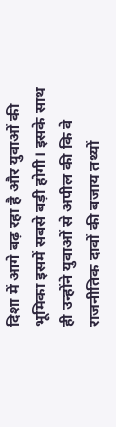दिशा में आगे बढ़ रहा है और युवाओं की भूमिका इसमें सबसे बड़ी होगी। इसके साथ ही उन्होंने युवाओं से अपील की कि वे राजनीतिक दावों की बजाय तथ्यों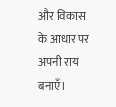और विकास के आधार पर अपनी राय बनाएँ।